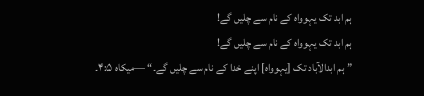ہم ابد تک یہوواہ کے نام سے چلیں گے!
ہم ابد تک یہوواہ کے نام سے چلیں گے!
”ہم ابدالآباد تک [یہوواہ] اپنے خدا کے نام سے چلیں گے۔“ —میکاہ ۴:۵۔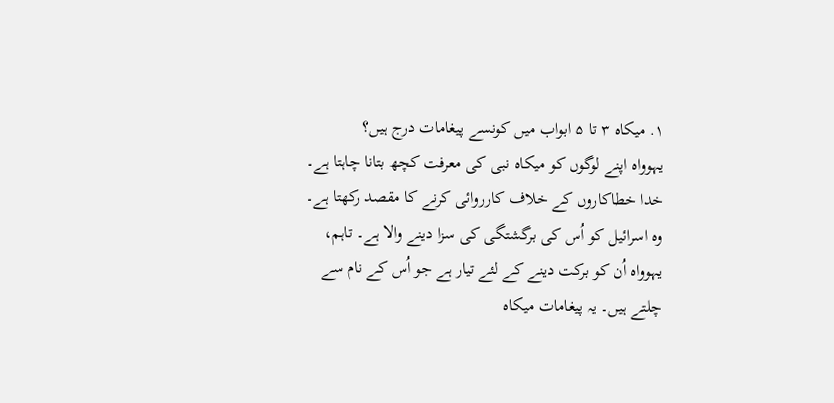۱. میکاہ ۳ تا ۵ ابواب میں کونسے پیغامات درج ہیں؟
یہوواہ اپنے لوگوں کو میکاہ نبی کی معرفت کچھ بتانا چاہتا ہے۔ خدا خطاکاروں کے خلاف کارروائی کرنے کا مقصد رکھتا ہے۔ وہ اسرائیل کو اُس کی برگشتگی کی سزا دینے والا ہے۔ تاہم، یہوواہ اُن کو برکت دینے کے لئے تیار ہے جو اُس کے نام سے چلتے ہیں۔ یہ پیغامات میکاہ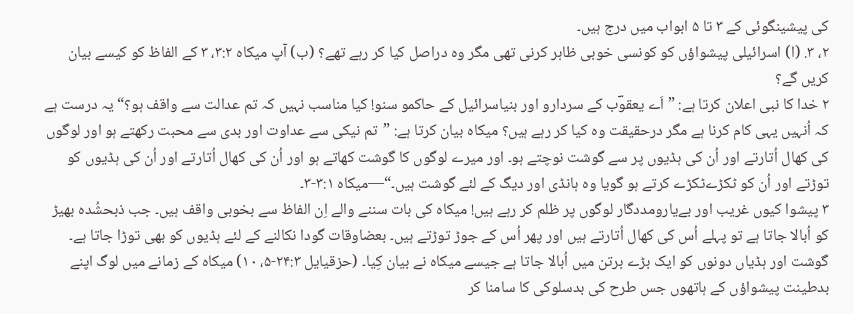کی پیشینگوئی کے ۳ تا ۵ ابواب میں درج ہیں۔
۲، ۳. (ا) اسرائیلی پیشواؤں کو کونسی خوبی ظاہر کرنی تھی مگر وہ دراصل کیا کر رہے تھے؟ (ب) آپ میکاہ ۳:۲، ۳ کے الفاظ کو کیسے بیان کریں گے؟
۲ خدا کا نبی اعلان کرتا ہے: ”اَے یعقوؔب کے سردارو اور بنیاسرائیل کے حاکمو سنو! کیا مناسب نہیں کہ تم عدالت سے واقف ہو؟“ یہ درست ہے کہ اُنہیں یہی کام کرنا ہے مگر درحقیقت وہ کیا کر رہے ہیں؟ میکاہ بیان کرتا ہے: ”تم نیکی سے عداوت اور بدی سے محبت رکھتے ہو اور لوگوں کی کھال اُتارتے اور اُن کی ہڈیوں پر سے گوشت نوچتے ہو۔ اور میرے لوگوں کا گوشت کھاتے ہو اور اُن کی کھال اُتارتے اور اُن کی ہڈیوں کو توڑتے اور اُن کو ٹکڑےٹکڑے کرتے ہو گویا وہ ہانڈی اور دیگ کے لئے گوشت ہیں۔“—میکاہ ۳:۱-۳۔
۳ پیشوا کیوں غریب اور بےیارومددگار لوگوں پر ظلم کر رہے ہیں! میکاہ کی بات سننے والے اِن الفاظ سے بخوبی واقف ہیں۔ جب ذبحشُدہ بھیڑ کو اُبالا جاتا ہے تو پہلے اُس کی کھال اُتارتے ہیں اور پھر اُس کے جوڑ توڑتے ہیں۔ بعضاوقات گودا نکالنے کے لئے ہڈیوں کو بھی توڑا جاتا ہے۔ گوشت اور ہڈیاں دونوں کو ایک بڑے برتن میں اُبالا جاتا ہے جیسے میکاہ نے بیان کِیا۔ (حزقیایل ۲۴:۳-۵، ۱۰) میکاہ کے زمانے میں لوگ اپنے بدطینت پیشواؤں کے ہاتھوں جس طرح کی بدسلوکی کا سامنا کر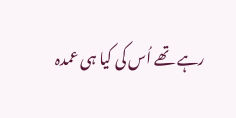رہے تھے اُس کی کیا ہی عمدہ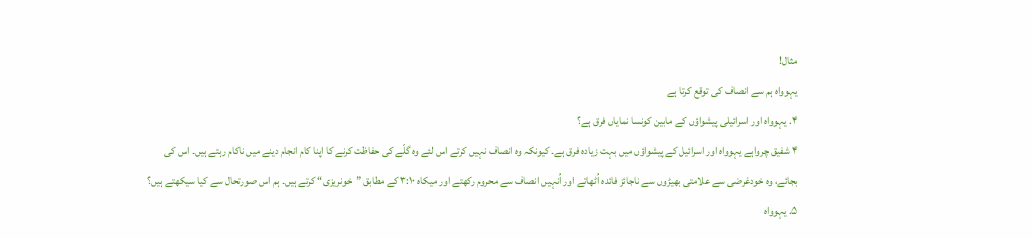مثال!
یہوواہ ہم سے انصاف کی توقع کرتا ہے
۴. یہوواہ اور اسرائیلی پیشواؤں کے مابین کونسا نمایاں فرق ہے؟
۴ شفیق چرواہے یہوواہ اور اسرائیل کے پیشواؤں میں بہت زیادہ فرق ہے۔ کیونکہ وہ انصاف نہیں کرتے اس لئے وہ گلّے کی حفاظت کرنے کا اپنا کام انجام دینے میں ناکام رہتے ہیں۔ اس کی بجائے، وہ خودغرضی سے علامتی بھیڑوں سے ناجائز فائدہ اُٹھاتے اور اُنہیں انصاف سے محروم رکھتے اور میکاہ ۳:۱۰ کے مطابق ”خونریزی“ کرتے ہیں۔ ہم اس صورتحال سے کیا سیکھتے ہیں؟
۵. یہوواہ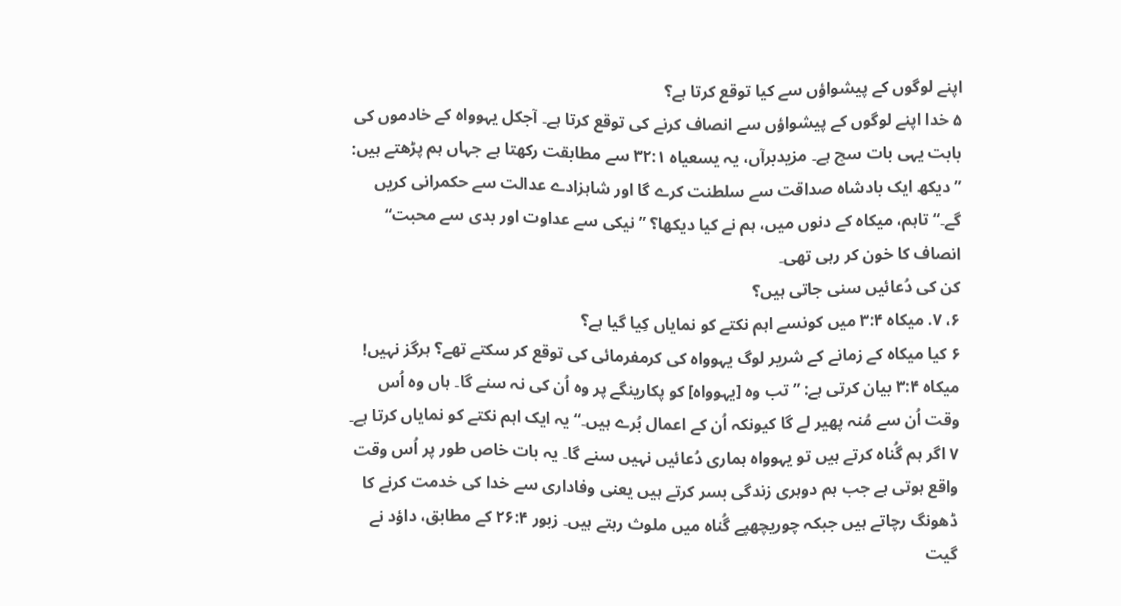اپنے لوگوں کے پیشواؤں سے کیا توقع کرتا ہے؟
۵ خدا اپنے لوگوں کے پیشواؤں سے انصاف کرنے کی توقع کرتا ہے۔ آجکل یہوواہ کے خادموں کی بابت یہی بات سچ ہے۔ مزیدبرآں، یہ یسعیاہ ۳۲:۱ سے مطابقت رکھتا ہے جہاں ہم پڑھتے ہیں: ”دیکھ ایک بادشاہ صداقت سے سلطنت کرے گا اور شاہزادے عدالت سے حکمرانی کریں گے۔“ تاہم، میکاہ کے دنوں میں، ہم نے کیا دیکھا؟ ”نیکی سے عداوت اور بدی سے محبت“ انصاف کا خون کر رہی تھی۔
کن کی دُعائیں سنی جاتی ہیں؟
۶، ۷. میکاہ ۳:۴ میں کونسے اہم نکتے کو نمایاں کِیا گیا ہے؟
۶ کیا میکاہ کے زمانے کے شریر لوگ یہوواہ کی کرمفرمائی کی توقع کر سکتے تھے؟ ہرگز نہیں! میکاہ ۳:۴ بیان کرتی ہے: ”تب وہ [یہوواہ] کو پکارینگے پر وہ اُن کی نہ سنے گا۔ ہاں وہ اُس وقت اُن سے مُنہ پھیر لے گا کیونکہ اُن کے اعمال بُرے ہیں۔“ یہ ایک اہم نکتے کو نمایاں کرتا ہے۔
۷ اگر ہم گُناہ کرتے ہیں تو یہوواہ ہماری دُعائیں نہیں سنے گا۔ یہ بات خاص طور پر اُس وقت واقع ہوتی ہے جب ہم دوہری زندگی بسر کرتے ہیں یعنی وفاداری سے خدا کی خدمت کرنے کا ڈھونگ رچاتے ہیں جبکہ چوریچھپے گُناہ میں ملوث رہتے ہیں۔ زبور ۲۶:۴ کے مطابق، داؤد نے گیت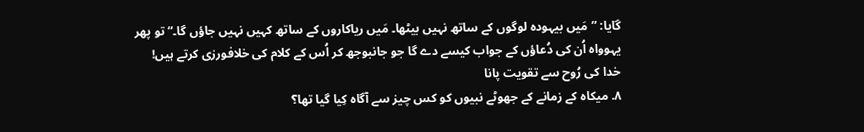گایا: ”مَیں بیہودہ لوگوں کے ساتھ نہیں بیٹھا۔ مَیں ریاکاروں کے ساتھ کہیں نہیں جاؤں گا۔“ تو پھر یہوواہ اُن کی دُعاؤں کے جواب کیسے دے گا جو جانبوجھ کر اُس کے کلام کی خلافورزی کرتے ہیں!
خدا کی رُوح سے تقویت پانا
۸. میکاہ کے زمانے کے جھوٹے نبیوں کو کس چیز سے آگاہ کِیا گیا تھا؟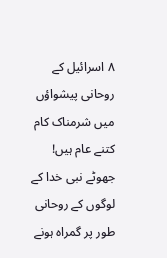۸ اسرائیل کے روحانی پیشواؤں میں شرمناک کام کتنے عام ہیں! جھوٹے نبی خدا کے لوگوں کے روحانی طور پر گمراہ ہونے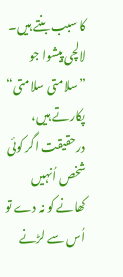کا سبب بنتے ہیں۔ لالچی پیشوا جو ”سلامتی سلامتی“ پکارتے ہیں، درحقیقت اگر کوئی شخص اُنہیں کھانے کو نہ دے تو اُس سے لڑنے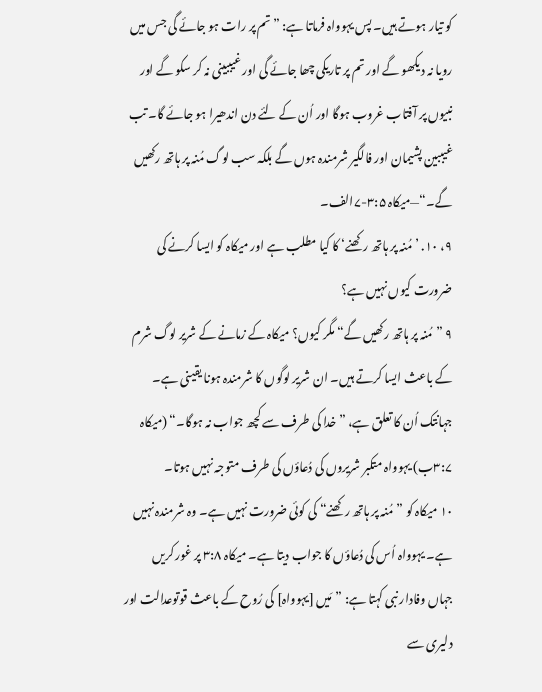کو تیار ہوتے ہیں۔ پس یہوواہ فرماتا ہے: ”تم پر رات ہو جائے گی جس میں رویا نہ دیکھو گے اور تم پر تاریکی چھا جائے گی اور غیببینی نہ کر سکو گے اور نبیوں پر آفتاب غروب ہوگا اور اُن کے لئے دن اندھیرا ہو جائے گا۔ تب غیببین پشیمان اور فالگیر شرمندہ ہوں گے بلکہ سب لوگ مُنہ پر ہاتھ رکھیں گے۔“—میکاہ ۳:۵-۷الف۔
۹، ۱۰. ’مُنہ پر ہاتھ رکھنے‘ کا کیا مطلب ہے اور میکاہ کو ایسا کرنے کی ضرورت کیوں نہیں ہے؟
۹ ”مُنہ پر ہاتھ رکھیں گے“ مگر کیوں؟ میکاہ کے زمانے کے شریر لوگ شرم کے باعث ایسا کرتے ہیں۔ ان شریر لوگوں کا شرمندہ ہونا یقینی ہے۔ جہانتک اُن کا تعلق ہے، ”خدا کی طرف سے کچھ جواب نہ ہوگا۔“ (میکاہ ۳:۷ب) یہوواہ متکبر شریروں کی دُعاؤں کی طرف متوجہ نہیں ہوتا۔
۱۰ میکاہ کو ”مُنہ پر ہاتھ رکھنے“ کی کوئی ضرورت نہیں ہے۔ وہ شرمندہ نہیں ہے۔ یہوواہ اُس کی دُعاؤں کا جواب دیتا ہے۔ میکاہ ۳:۸ پر غور کریں جہاں وفادار نبی کہتا ہے: ”مَیں [یہوواہ] کی رُوح کے باعث قوتوعدالت اور دلیری سے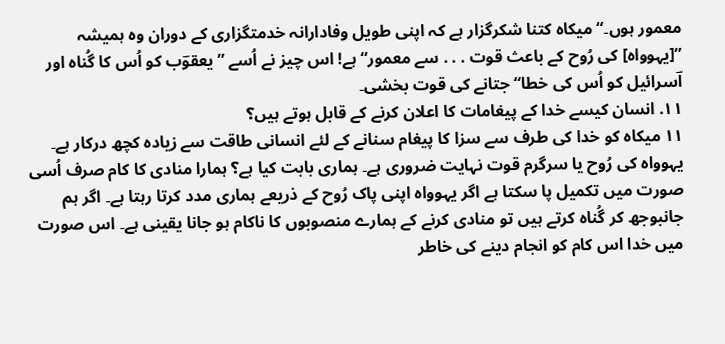معمور ہوں۔“ میکاہ کتنا شکرگزار ہے کہ اپنی طویل وفادارانہ خدمتگزاری کے دوران وہ ہمیشہ ”[یہوواہ] کی رُوح کے باعث قوت . . . سے معمور“ ہے! اس چیز نے اُسے ”یعقوؔب کو اُس کا گُناہ اور اؔسرائیل کو اُس کی خطا“ جتانے کی قوت بخشی۔
۱۱. انسان کیسے خدا کے پیغامات کا اعلان کرنے کے قابل ہوتے ہیں؟
۱۱ میکاہ کو خدا کی طرف سے سزا کا پیغام سنانے کے لئے انسانی طاقت سے زیادہ کچھ درکار ہے۔ یہوواہ کی رُوح یا سرگرم قوت نہایت ضروری ہے۔ ہماری بابت کیا ہے؟ ہمارا منادی کا کام صرف اُسی صورت میں تکمیل پا سکتا ہے اگر یہوواہ اپنی پاک رُوح کے ذریعے ہماری مدد کرتا رہتا ہے۔ اگر ہم جانبوجھ کر گُناہ کرتے ہیں تو منادی کرنے کے ہمارے منصوبوں کا ناکام ہو جانا یقینی ہے۔ اس صورت میں خدا اس کام کو انجام دینے کی خاطر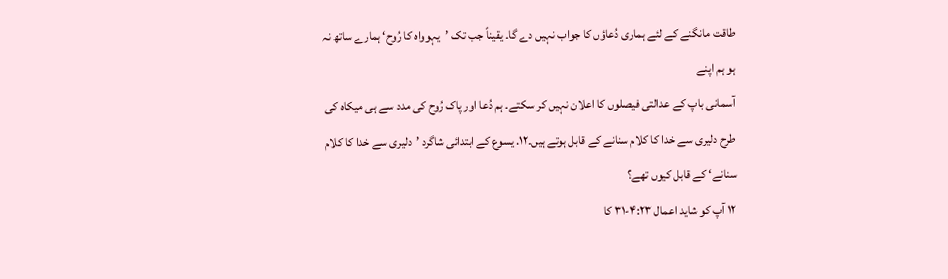طاقت مانگنے کے لئے ہماری دُعاؤں کا جواب نہیں دے گا۔ یقیناً جب تک ’یہوواہ کا رُوح‘ ہمارے ساتھ نہ ہو ہم اپنے
آسمانی باپ کے عدالتی فیصلوں کا اعلان نہیں کر سکتے۔ ہم دُعا اور پاک رُوح کی مدد سے ہی میکاہ کی طرح دلیری سے خدا کا کلام سنانے کے قابل ہوتے ہیں۔۱۲. یسوع کے ابتدائی شاگرد ’دلیری سے خدا کا کلام سنانے‘ کے قابل کیوں تھے؟
۱۲ آپ کو شاید اعمال ۴:۲۳-۳۱ کا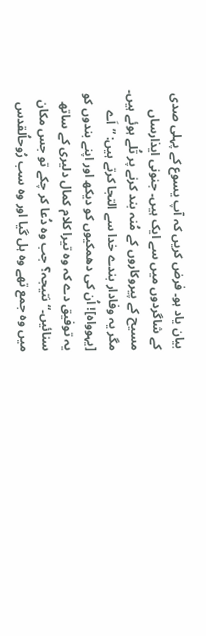بیان یاد ہو۔ فرض کریں کہ آپ یسوع کے پہلی صدی کے شاگردوں میں سے ایک ہیں۔ جنونی ایذارساں مسیح کے پیروکاروں کے مُنہ بند کرنے پر تُلے ہوئے ہیں۔ مگر یہ وفادار بندے خدا سے التجا کرتے ہیں: ”اَے [یہوواہ]! اُن کی دھمکیوں کو دیکھ اور اپنے بندوں کو یہ توفیق دے کہ وہ تیرا کلام کمال دلیری کے ساتھ سنائیں۔“ نتیجہ؟ جب وہ دُعا کر چکے تو جس مکان میں وہ جمع تھے وہ ہل گیا اور وہ سب رُوحاُلقدس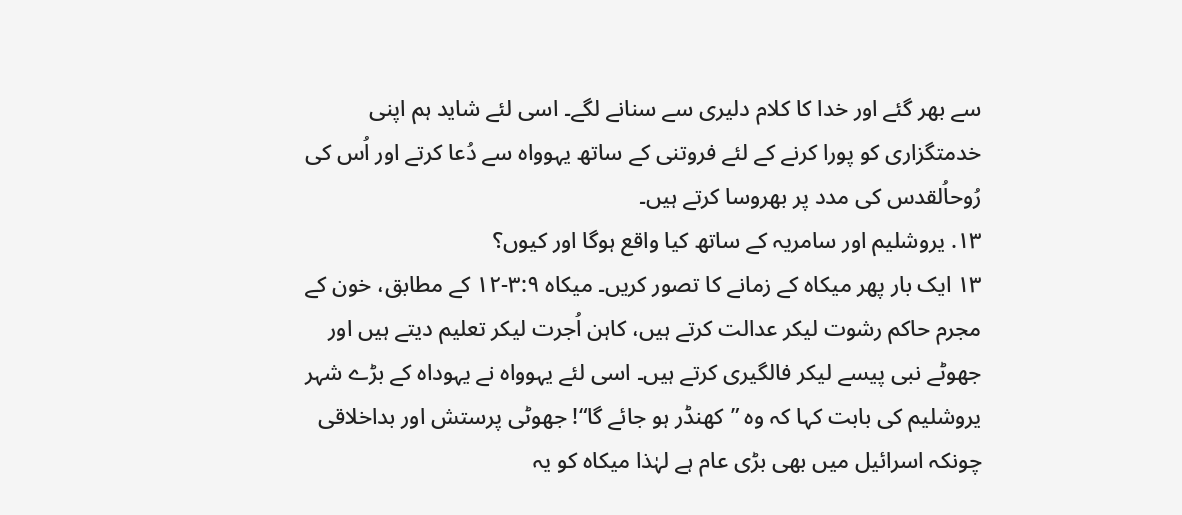سے بھر گئے اور خدا کا کلام دلیری سے سنانے لگے۔ اسی لئے شاید ہم اپنی خدمتگزاری کو پورا کرنے کے لئے فروتنی کے ساتھ یہوواہ سے دُعا کرتے اور اُس کی رُوحاُلقدس کی مدد پر بھروسا کرتے ہیں۔
۱۳. یروشلیم اور سامریہ کے ساتھ کیا واقع ہوگا اور کیوں؟
۱۳ ایک بار پھر میکاہ کے زمانے کا تصور کریں۔ میکاہ ۳:۹-۱۲ کے مطابق، خون کے مجرم حاکم رشوت لیکر عدالت کرتے ہیں، کاہن اُجرت لیکر تعلیم دیتے ہیں اور جھوٹے نبی پیسے لیکر فالگیری کرتے ہیں۔ اسی لئے یہوواہ نے یہوداہ کے بڑے شہر یروشلیم کی بابت کہا کہ وہ ”کھنڈر ہو جائے گا“! جھوٹی پرستش اور بداخلاقی چونکہ اسرائیل میں بھی بڑی عام ہے لہٰذا میکاہ کو یہ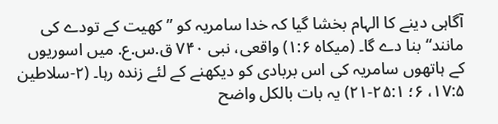آگاہی دینے کا الہام بخشا گیا کہ خدا سامریہ کو ”کھیت کے تودے کی مانند“ بنا دے گا۔ (میکاہ ۱:۶) واقعی، نبی ۷۴۰ ق.س.ع. میں اسوریوں کے ہاتھوں سامریہ کی اس بربادی کو دیکھنے کے لئے زندہ رہا۔ (۲-سلاطین ۱۷:۵، ۶؛ ۲۵:۱-۲۱) یہ بات بالکل واضح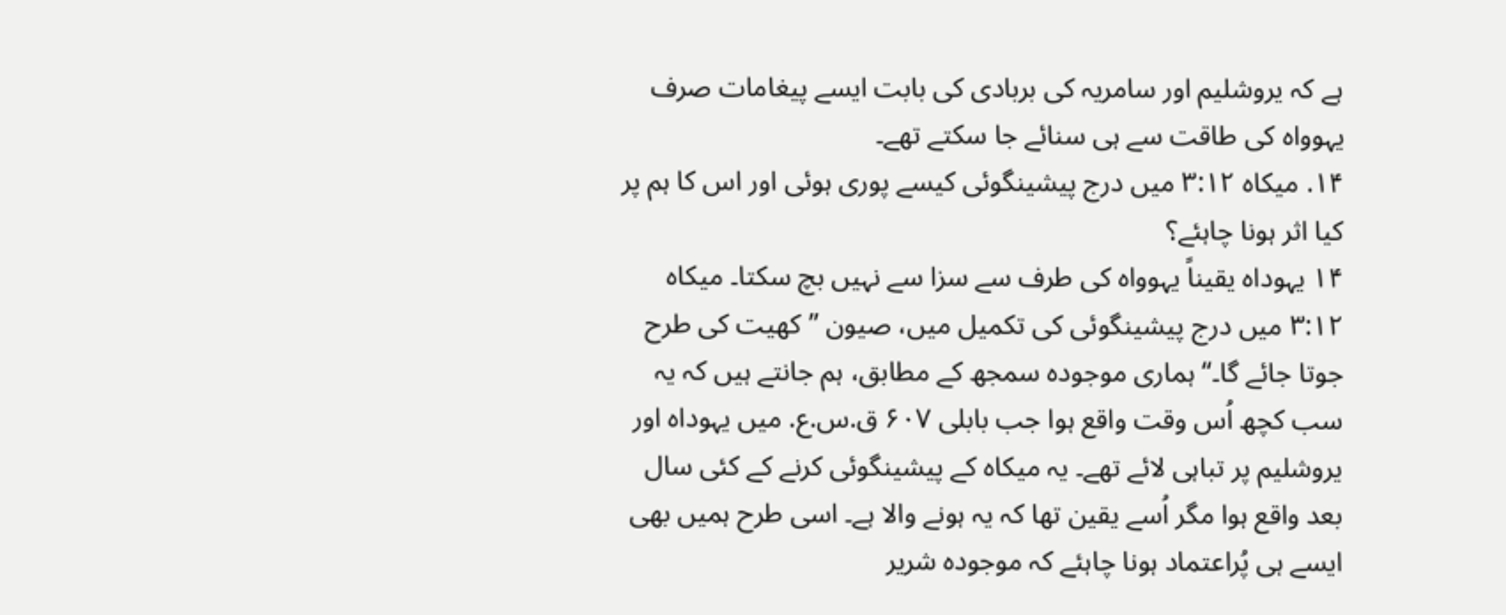ہے کہ یروشلیم اور سامریہ کی بربادی کی بابت ایسے پیغامات صرف یہوواہ کی طاقت سے ہی سنائے جا سکتے تھے۔
۱۴. میکاہ ۳:۱۲ میں درج پیشینگوئی کیسے پوری ہوئی اور اس کا ہم پر کیا اثر ہونا چاہئے؟
۱۴ یہوداہ یقیناً یہوواہ کی طرف سے سزا سے نہیں بچ سکتا۔ میکاہ ۳:۱۲ میں درج پیشینگوئی کی تکمیل میں، صیون ”کھیت کی طرح جوتا جائے گا۔“ ہماری موجودہ سمجھ کے مطابق، ہم جانتے ہیں کہ یہ سب کچھ اُس وقت واقع ہوا جب بابلی ۶۰۷ ق.س.ع. میں یہوداہ اور یروشلیم پر تباہی لائے تھے۔ یہ میکاہ کے پیشینگوئی کرنے کے کئی سال بعد واقع ہوا مگر اُسے یقین تھا کہ یہ ہونے والا ہے۔ اسی طرح ہمیں بھی ایسے ہی پُراعتماد ہونا چاہئے کہ موجودہ شریر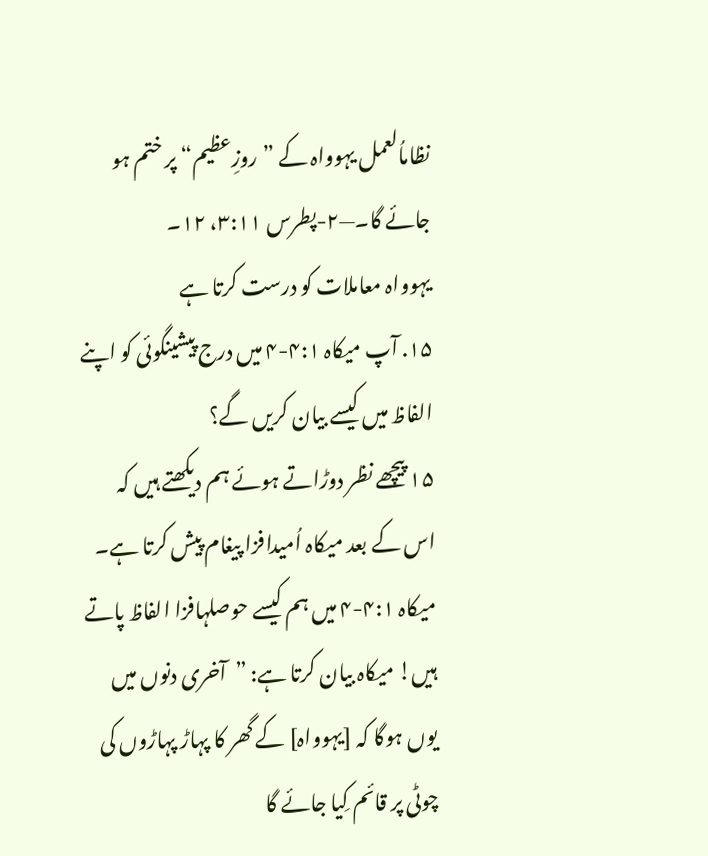نظاماُلعمل یہوواہ کے ”روزِعظیم“ پر ختم ہو جائے گا۔—۲-پطرس ۳:۱۱، ۱۲۔
یہوواہ معاملات کو درست کرتا ہے
۱۵. آپ میکاہ ۴:۱-۴ میں درج پیشینگوئی کو اپنے الفاظ میں کیسے بیان کریں گے؟
۱۵ پیچھے نظر دوڑاتے ہوئے ہم دیکھتے ہیں کہ اس کے بعد میکاہ اُمیدافزا پیغام پیش کرتا ہے۔ میکاہ ۴:۱-۴ میں ہم کیسے حوصلہافزا الفاظ پاتے ہیں! میکاہ بیان کرتا ہے: ”آخری دنوں میں یوں ہوگا کہ [یہوواہ] کے گھر کا پہاڑ پہاڑوں کی چوٹی پر قائم کِیا جائے گا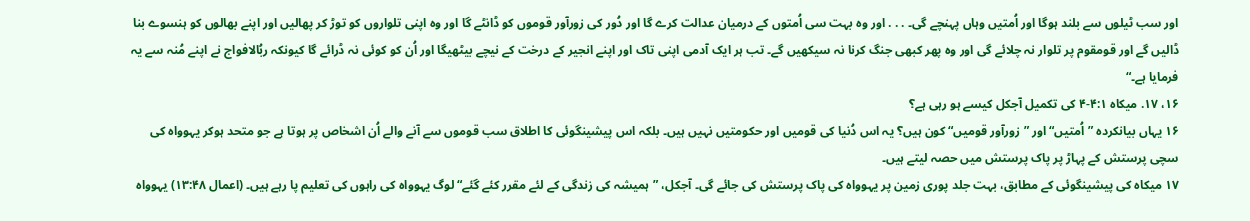اور سب ٹیلوں سے بلند ہوگا اور اُمتیں وہاں پہنچے گی۔ . . . اور وہ بہت سی اُمتوں کے درمیان عدالت کرے گا اور دُور کی زورآور قوموں کو ڈانٹے گا اور وہ اپنی تلواروں کو توڑ کر پھالیں اور اپنے بھالوں کو ہنسوے بنا ڈالیں گے اور قومقوم پر تلوار نہ چلائے گی اور وہ پھر کبھی جنگ کرنا نہ سیکھیں گے۔ تب ہر ایک آدمی اپنی تاک اور اپنے انجیر کے درخت کے نیچے بیٹھیگا اور اُن کو کوئی نہ ڈرائے گا کیونکہ ربُالافواج نے اپنے مُنہ سے یہ فرمایا ہے۔“
۱۶، ۱۷. میکاہ ۴:۱-۴ کی تکمیل آجکل کیسے ہو رہی ہے؟
۱۶ یہاں بیانکردہ ”اُمتیں“ اور ”زورآور قومیں“ کون ہیں؟ یہ اس دُنیا کی قومیں اور حکومتیں نہیں ہیں۔ بلکہ اس پیشینگوئی کا اطلاق سب قوموں سے آنے والے اُن اشخاص پر ہوتا ہے جو متحد ہوکر یہوواہ کی سچی پرستش کے پہاڑ پر پاک پرستش میں حصہ لیتے ہیں۔
۱۷ میکاہ کی پیشینگوئی کے مطابق، بہت جلد پوری زمین پر یہوواہ کی پاک پرستش کی جائے گی۔ آجکل، ”ہمیشہ کی زندگی کے لئے مقرر کئے گئے“ لوگ یہوواہ کی راہوں کی تعلیم پا رہے ہیں۔ (اعمال ۱۳:۴۸) یہوواہ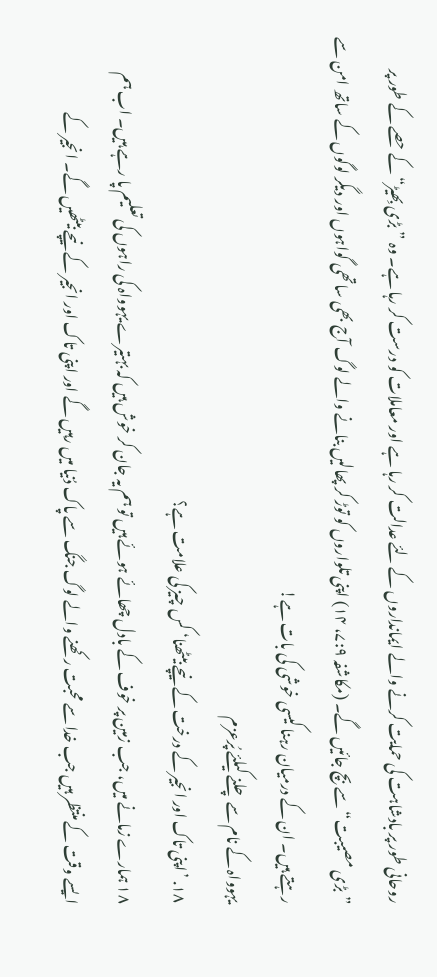روحانی طور پر بادشاہت کی حمایت کرنے والے ایمانداروں کے لئے عدالت کر رہا ہے اور معاملات کو درست کر رہا ہے۔ وہ ”بڑی بِھیڑ“ کے حصے کے طور پر ”بڑی مصیبت“ سے بچ جائیں گے۔ (مکاشفہ ۷:۹، ۱۴) اپنی تلواروں کو توڑ کر پھالیں بنانے والے لوگ آج بھی ساتھی گواہوں اور دیگر لوگوں کے ساتھ امن سے رہتے ہیں۔ ان کے درمیان رہنا کیسی خوشی کی بات ہے!
یہوواہ کے نام سے چلنے کیلئے پُرعزم
۱۸. ’اپنی تاک اور انجیر کے درخت کے نیچے بیٹھنا‘ کس چیز کی علامت ہے؟
۱۸ ہمارے زمانے میں، جب زمین پر خوف کے بادل چھائے ہوئے ہیں تو ہم یہ جان کر خوش ہیں کہ بہتیرے یہوواہ کی راہوں کی تعلیم پا رہے ہیں۔ اب ہم ایسے وقت کے منتظر ہیں جب خدا سے محبت رکھنے والے لوگ جنگ سے پاک دُنیا میں رہیں گے اور اپنی تاک اور انجیر کے نیچے بیٹھیں گے۔ انجیر کے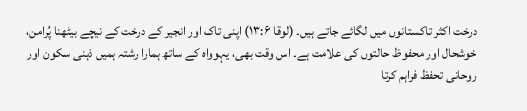درخت اکثر تاکستانوں میں لگائے جاتے ہیں۔ (لوقا ۱۳:۶) اپنی تاک اور انجیر کے درخت کے نیچے بیٹھنا پُرامن، خوشحال اور محفوظ حالتوں کی علامت ہے۔ اس وقت بھی، یہوواہ کے ساتھ ہمارا رشتہ ہمیں ذہنی سکون اور روحانی تحفظ فراہم کرتا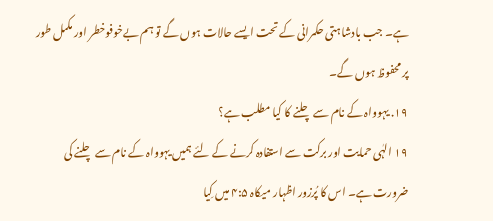ہے۔ جب بادشاہتی حکمرانی کے تحت ایسے حالات ہوں گے تو ہم بےخوفوخطر اور مکمل طور پر محفوظ ہوں گے۔
۱۹. یہوواہ کے نام سے چلنے کا کیا مطلب ہے؟
۱۹ الہٰی حمایت اور برکت سے استفادہ کرنے کے لئے ہمیں یہوواہ کے نام سے چلنے کی ضرورت ہے۔ اس کا پُرزور اظہار میکاہ ۴:۵ میں کِیا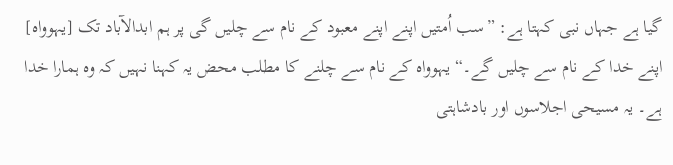گیا ہے جہاں نبی کہتا ہے: ”سب اُمتیں اپنے اپنے معبود کے نام سے چلیں گی پر ہم ابدالآباد تک [یہوواہ] اپنے خدا کے نام سے چلیں گے۔“ یہوواہ کے نام سے چلنے کا مطلب محض یہ کہنا نہیں کہ وہ ہمارا خدا ہے۔ یہ مسیحی اجلاسوں اور بادشاہتی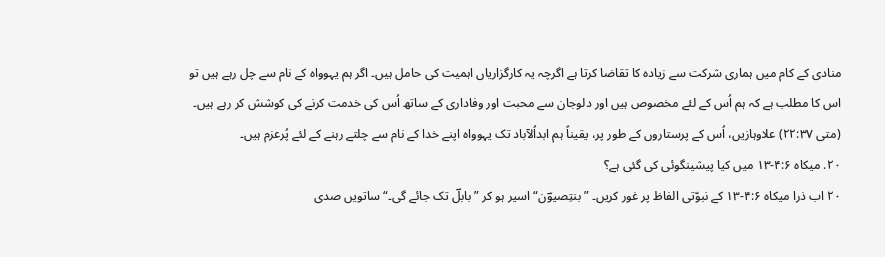منادی کے کام میں ہماری شرکت سے زیادہ کا تقاضا کرتا ہے اگرچہ یہ کارگزاریاں اہمیت کی حامل ہیں۔ اگر ہم یہوواہ کے نام سے چل رہے ہیں تو اس کا مطلب ہے کہ ہم اُس کے لئے مخصوص ہیں اور دلوجان سے محبت اور وفاداری کے ساتھ اُس کی خدمت کرنے کی کوشش کر رہے ہیں۔ (متی ۲۲:۳۷) علاوہازیں، اُس کے پرستاروں کے طور پر، یقیناً ہم ابداُلآباد تک یہوواہ اپنے خدا کے نام سے چلتے رہنے کے لئے پُرعزم ہیں۔
۲۰. میکاہ ۴:۶-۱۳ میں کیا پیشینگوئی کی گئی ہے؟
۲۰ اب ذرا میکاہ ۴:۶-۱۳ کے نبوّتی الفاظ پر غور کریں۔ ”بنتِصیوؔن“ اسیر ہو کر ”بابلؔ تک جائے گی۔“ ساتویں صدی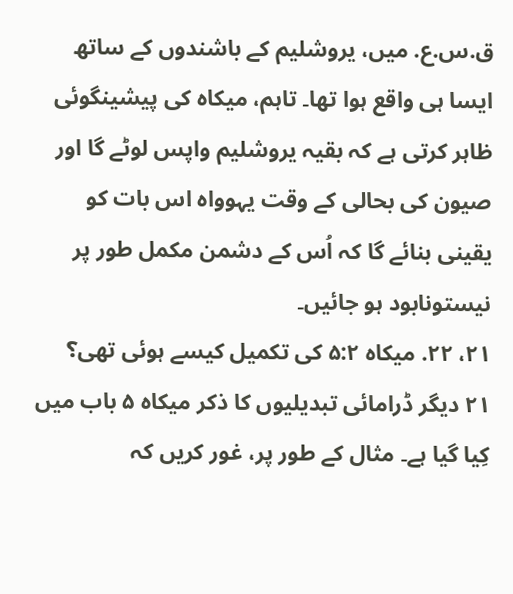ق.س.ع. میں، یروشلیم کے باشندوں کے ساتھ ایسا ہی واقع ہوا تھا۔ تاہم، میکاہ کی پیشینگوئی ظاہر کرتی ہے کہ بقیہ یروشلیم واپس لوٹے گا اور صیون کی بحالی کے وقت یہوواہ اس بات کو یقینی بنائے گا کہ اُس کے دشمن مکمل طور پر نیستونابود ہو جائیں۔
۲۱، ۲۲. میکاہ ۵:۲ کی تکمیل کیسے ہوئی تھی؟
۲۱ دیگر ڈرامائی تبدیلیوں کا ذکر میکاہ ۵ باب میں کِیا گیا ہے۔ مثال کے طور پر، غور کریں کہ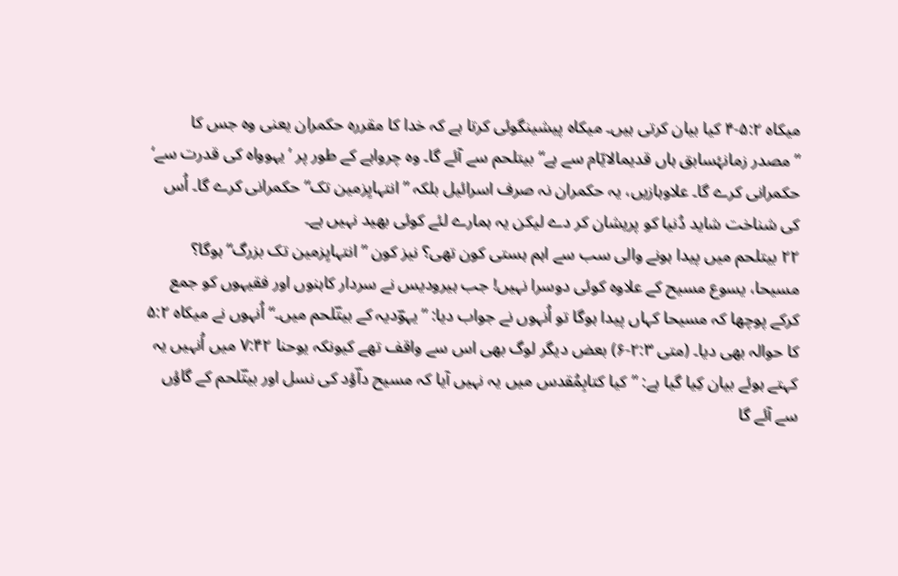میکاہ ۵:۲-۴ کیا بیان کرتی ہیں۔ میکاہ پیشینگوئی کرتا ہے کہ خدا کا مقررہ حکمران یعنی وہ جس کا ”مصدر زمانۂسابق ہاں قدیمالایّام سے ہے“ بیتلحم سے آئے گا۔ وہ چرواہے کے طور پر ’یہوواہ کی قدرت سے‘ حکمرانی کرے گا۔ علاوہازیں، یہ حکمران نہ صرف اسرائیل بلکہ ”انتہایِزمین تک“ حکمرانی کرے گا۔ اُس کی شناخت شاید دُنیا کو پریشان کر دے لیکن یہ ہمارے لئے کوئی بھید نہیں ہے۔
۲۲ بیتلحم میں پیدا ہونے والی سب سے اہم ہستی کون تھی؟ نیز کون ”انتہایِزمین تک بزرگ“ ہوگا؟ مسیحا، یسوع مسیح کے علاوہ کوئی دوسرا نہیں! جب ہیرودیس نے سردار کاہنوں اور فقیہوں کو جمع کرکے پوچھا کہ مسیحا کہاں پیدا ہوگا تو اُنہوں نے جواب دیا: ”یہوؔدیہ کے بیتؔلحم میں۔“ اُنہوں نے میکاہ ۵:۲ کا حوالہ بھی دیا۔ (متی ۲:۳-۶) بعض دیگر لوگ بھی اس سے واقف تھے کیونکہ یوحنا ۷:۴۲ میں اُنہیں یہ کہتے ہوئے بیان کِیا گیا ہے: ”کیا کتابِمُقدس میں یہ نہیں آیا کہ مسیح داؔؤد کی نسل اور بیتؔلحم کے گاؤں سے آئے گا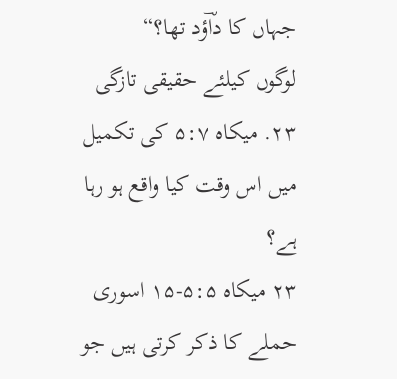جہاں کا داؔؤد تھا؟“
لوگوں کیلئے حقیقی تازگی
۲۳. میکاہ ۵:۷ کی تکمیل میں اس وقت کیا واقع ہو رہا ہے؟
۲۳ میکاہ ۵:۵-۱۵ اسوری حملے کا ذکر کرتی ہیں جو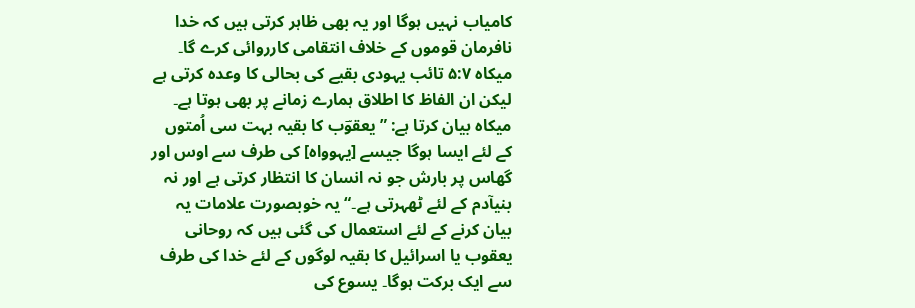کامیاب نہیں ہوگا اور یہ بھی ظاہر کرتی ہیں کہ خدا نافرمان قوموں کے خلاف انتقامی کارروائی کرے گا۔ میکاہ ۵:۷ تائب یہودی بقیے کی بحالی کا وعدہ کرتی ہے لیکن ان الفاظ کا اطلاق ہمارے زمانے پر بھی ہوتا ہے۔ میکاہ بیان کرتا ہے: ”یعقوؔب کا بقیہ بہت سی اُمتوں کے لئے ایسا ہوگا جیسے [یہوواہ] کی طرف سے اوس اور گھاس پر بارش جو نہ انسان کا انتظار کرتی ہے اور نہ بنیآدم کے لئے ٹھہرتی ہے۔“ یہ خوبصورت علامات یہ بیان کرنے کے لئے استعمال کی گئی ہیں کہ روحانی یعقوب یا اسرائیل کا بقیہ لوگوں کے لئے خدا کی طرف سے ایک برکت ہوگا۔ یسوع کی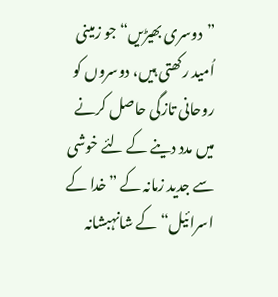”دوسری بھیڑیں“ جو زمینی اُمید رکھتی ہیں، دوسروں کو روحانی تازگی حاصل کرنے میں مدد دینے کے لئے خوشی سے جدید زمانہ کے ”خدا کے اسرائیل“ کے شانہبشانہ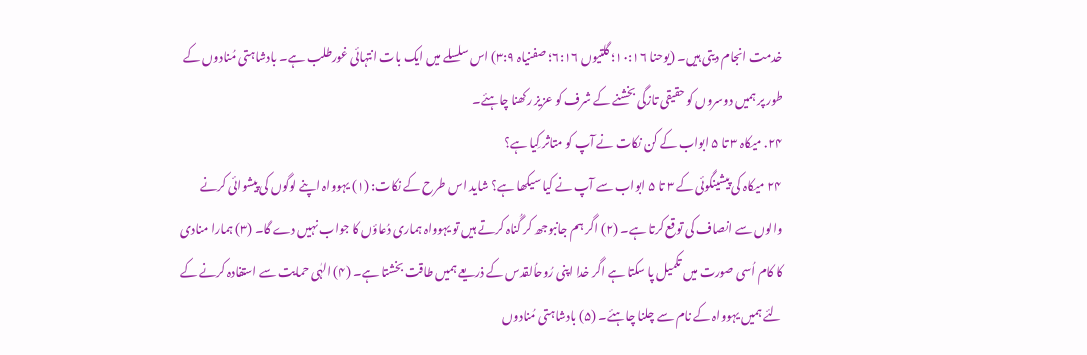خدمت انجام دیتی ہیں۔ (یوحنا ۱۰:۱۶؛ گلتیوں ۶:۱۶؛ صفنیاہ ۳:۹) اس سلسلے میں ایک بات انتہائی غورطلب ہے۔ بادشاہتی مُنادوں کے طور پر ہمیں دوسروں کو حقیقی تازگی بخشنے کے شرف کو عزیز رکھنا چاہئے۔
۲۴. میکاہ ۳ تا ۵ ابواب کے کن نکات نے آپ کو متاثر کِیا ہے؟
۲۴ میکاہ کی پیشینگوئی کے ۳ تا ۵ ابواب سے آپ نے کیا سیکھا ہے؟ شاید اس طرح کے نکات: (۱) یہوواہ اپنے لوگوں کی پیشوائی کرنے والوں سے انصاف کی توقع کرتا ہے۔ (۲) اگر ہم جانبوجھ کر گُناہ کرتے ہیں تو یہوواہ ہماری دُعاؤں کا جواب نہیں دے گا۔ (۳) ہمارا منادی کا کام اُسی صورت میں تکمیل پا سکتا ہے اگر خدا اپنی رُوحاُلقدس کے ذریعے ہمیں طاقت بخشتا ہے۔ (۴) الہٰی حمایت سے استفادہ کرنے کے لئے ہمیں یہوواہ کے نام سے چلنا چاہئے۔ (۵) بادشاہتی مُنادوں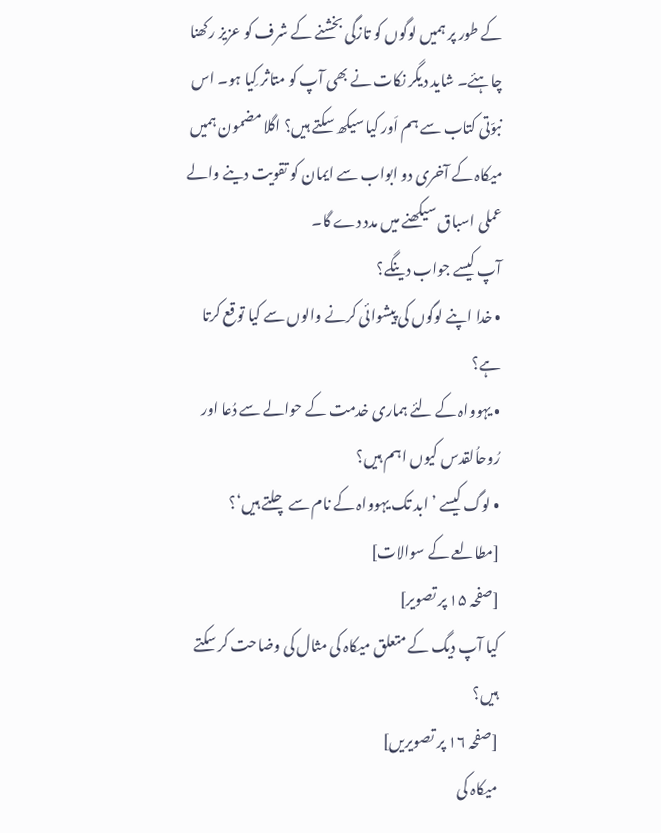کے طور پر ہمیں لوگوں کو تازگی بخشنے کے شرف کو عزیز رکھنا چاہئے۔ شاید دیگر نکات نے بھی آپ کو متاثر کِیا ہو۔ اس نبوّتی کتاب سے ہم اَور کیا سیکھ سکتے ہیں؟ اگلا مضمون ہمیں میکاہ کے آخری دو ابواب سے ایمان کو تقویت دینے والے عملی اسباق سیکھنے میں مدد دے گا۔
آپ کیسے جواب دینگے؟
• خدا اپنے لوگوں کی پیشوائی کرنے والوں سے کیا توقع کرتا ہے؟
• یہوواہ کے لئے ہماری خدمت کے حوالے سے دُعا اور رُوحاُلقدس کیوں اہم ہیں؟
• لوگ کیسے ’ابد تک یہوواہ کے نام سے چلتے ہیں‘؟
[مطالعے کے سوالات]
[صفحہ ۱۵ پر تصویر]
کیا آپ دیگ کے متعلق میکاہ کی مثال کی وضاحت کر سکتے ہیں؟
[صفحہ ۱۶ پر تصویریں]
میکاہ کی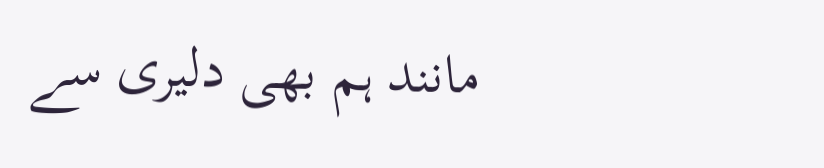مانند ہم بھی دلیری سے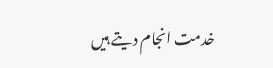خدمت انجام دیتے ہیں